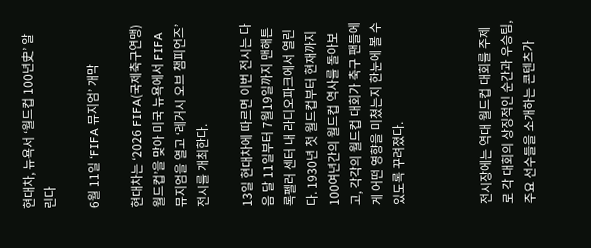현대차, 뉴욕서 ‘월드컵 100년史’ 알린다

6월 11일 ‘FIFA 뮤지엄’ 개막

현대차는 ‘2026 FIFA(국제축구연맹) 월드컵’을 맞아 미국 뉴욕에서 FIFA 뮤지엄을 열고 ‘레거시 오브 챔피언즈’ 전시를 개최한다.

13일 현대차에 따르면 이번 전시는 다음 달 11일부터 7월19일까지 맨해튼 록펠러 센터 내 라디오파크에서 열린다. 1930년 첫 월드컵부터 현재까지 100여년간의 월드컵 역사를 돌아보고, 각각의 월드컵 대회가 축구 팬들에게 어떤 영향을 미쳤는지 한눈에 볼 수 있도록 꾸려졌다.



전시장에는 역대 월드컵 대회를 주제로 각 대회의 상징적인 순간과 우승팀, 주요 선수들을 소개하는 콘텐츠가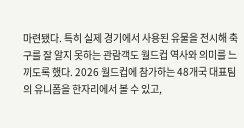마련됐다. 특히 실제 경기에서 사용된 유물을 전시해 축구를 잘 알지 못하는 관람객도 월드컵 역사와 의미를 느끼도록 했다. 2026 월드컵에 참가하는 48개국 대표팀의 유니폼을 한자리에서 볼 수 있고,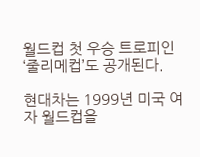월드컵 첫 우승 트로피인 ‘줄리메컵’도 공개된다.

현대차는 1999년 미국 여자 월드컵을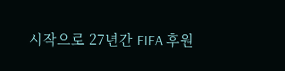시작으로 27년간 FIFA 후원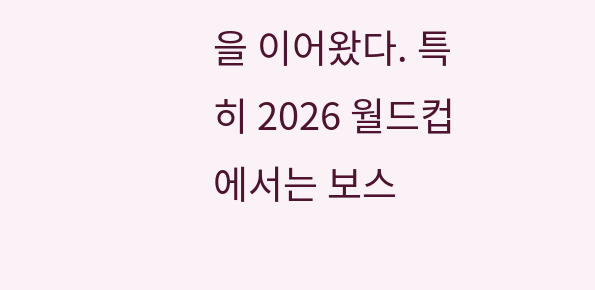을 이어왔다. 특히 2026 월드컵에서는 보스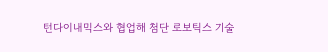턴다이내믹스와 협업해 첨단 로보틱스 기술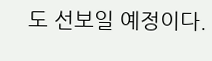도 선보일 예정이다.